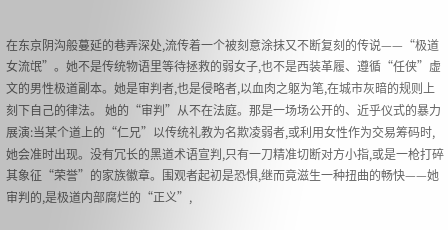在东京阴沟般蔓延的巷弄深处,流传着一个被刻意涂抹又不断复刻的传说——“极道女流氓”。她不是传统物语里等待拯救的弱女子,也不是西装革履、遵循“任侠”虚文的男性极道副本。她是审判者,也是侵略者,以血肉之躯为笔,在城市灰暗的规则上刻下自己的律法。 她的“审判”从不在法庭。那是一场场公开的、近乎仪式的暴力展演:当某个道上的“仁兄”以传统礼教为名欺凌弱者,或利用女性作为交易筹码时,她会准时出现。没有冗长的黑道术语宣判,只有一刀精准切断对方小指,或是一枪打碎其象征“荣誉”的家族徽章。围观者起初是恐惧,继而竟滋生一种扭曲的畅快——她审判的,是极道内部腐烂的“正义”,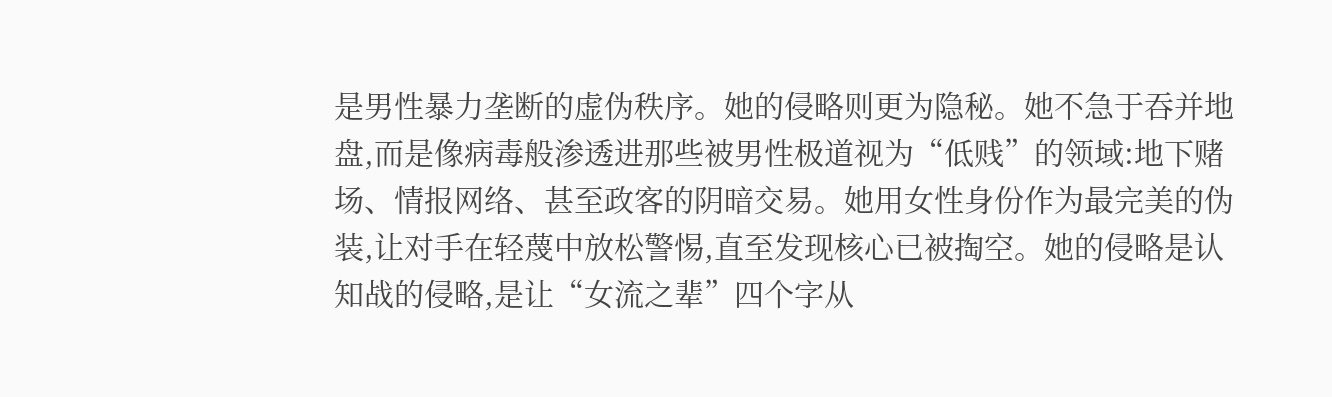是男性暴力垄断的虚伪秩序。她的侵略则更为隐秘。她不急于吞并地盘,而是像病毒般渗透进那些被男性极道视为“低贱”的领域:地下赌场、情报网络、甚至政客的阴暗交易。她用女性身份作为最完美的伪装,让对手在轻蔑中放松警惕,直至发现核心已被掏空。她的侵略是认知战的侵略,是让“女流之辈”四个字从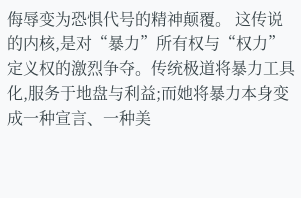侮辱变为恐惧代号的精神颠覆。 这传说的内核,是对“暴力”所有权与“权力”定义权的激烈争夺。传统极道将暴力工具化,服务于地盘与利益;而她将暴力本身变成一种宣言、一种美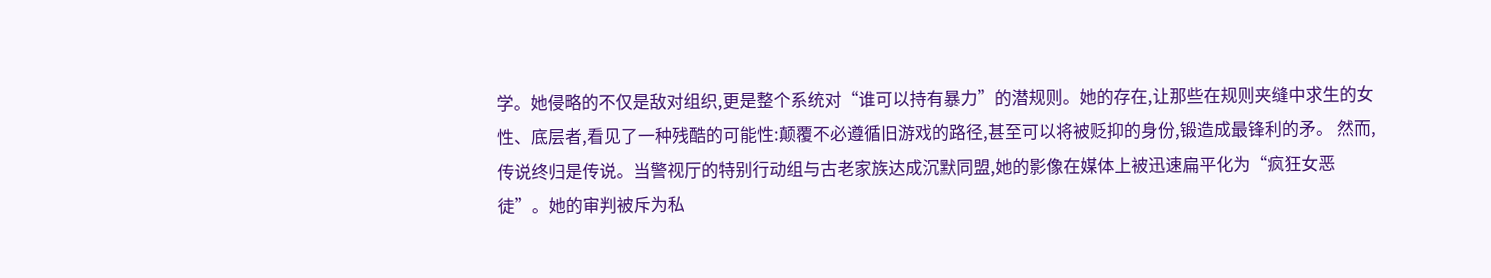学。她侵略的不仅是敌对组织,更是整个系统对“谁可以持有暴力”的潜规则。她的存在,让那些在规则夹缝中求生的女性、底层者,看见了一种残酷的可能性:颠覆不必遵循旧游戏的路径,甚至可以将被贬抑的身份,锻造成最锋利的矛。 然而,传说终归是传说。当警视厅的特别行动组与古老家族达成沉默同盟,她的影像在媒体上被迅速扁平化为“疯狂女恶徒”。她的审判被斥为私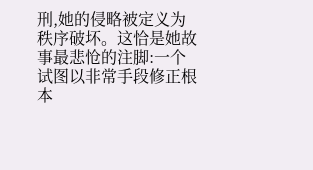刑,她的侵略被定义为秩序破坏。这恰是她故事最悲怆的注脚:一个试图以非常手段修正根本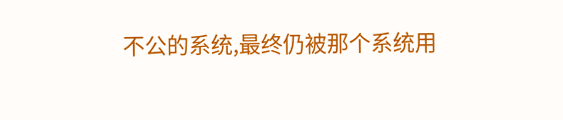不公的系统,最终仍被那个系统用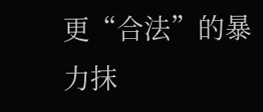更“合法”的暴力抹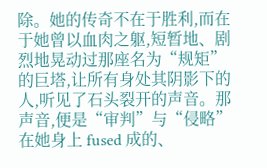除。她的传奇不在于胜利,而在于她曾以血肉之躯,短暂地、剧烈地晃动过那座名为“规矩”的巨塔,让所有身处其阴影下的人,听见了石头裂开的声音。那声音,便是“审判”与“侵略”在她身上 fused 成的、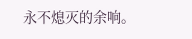永不熄灭的余响。